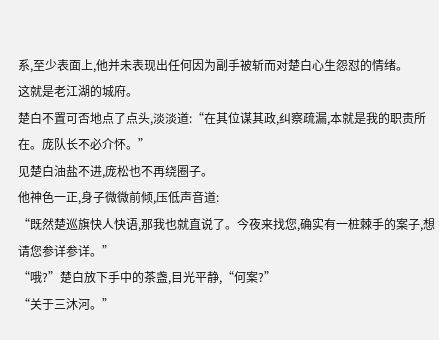系,至少表面上,他并未表现出任何因为副手被斩而对楚白心生怨怼的情绪。
这就是老江湖的城府。
楚白不置可否地点了点头,淡淡道:“在其位谋其政,纠察疏漏,本就是我的职责所在。庞队长不必介怀。”
见楚白油盐不进,庞松也不再绕圈子。
他神色一正,身子微微前倾,压低声音道:
“既然楚巡旗快人快语,那我也就直说了。今夜来找您,确实有一桩棘手的案子,想请您参详参详。”
“哦?”楚白放下手中的茶盏,目光平静,“何案?”
“关于三沐河。”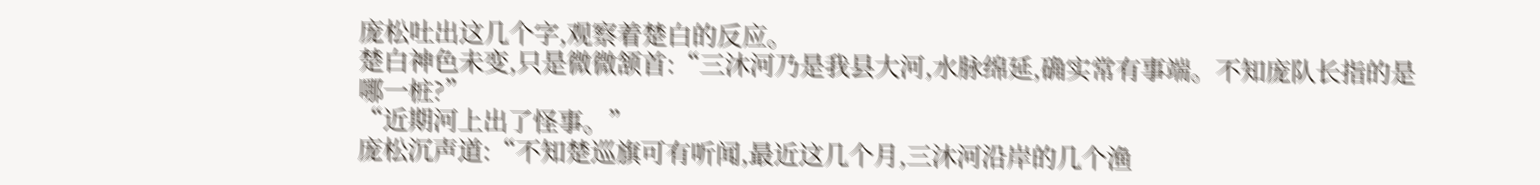庞松吐出这几个字,观察着楚白的反应。
楚白神色未变,只是微微颔首:“三沐河乃是我县大河,水脉绵延,确实常有事端。不知庞队长指的是哪一桩?”
“近期河上出了怪事。”
庞松沉声道:“不知楚巡旗可有听闻,最近这几个月,三沐河沿岸的几个渔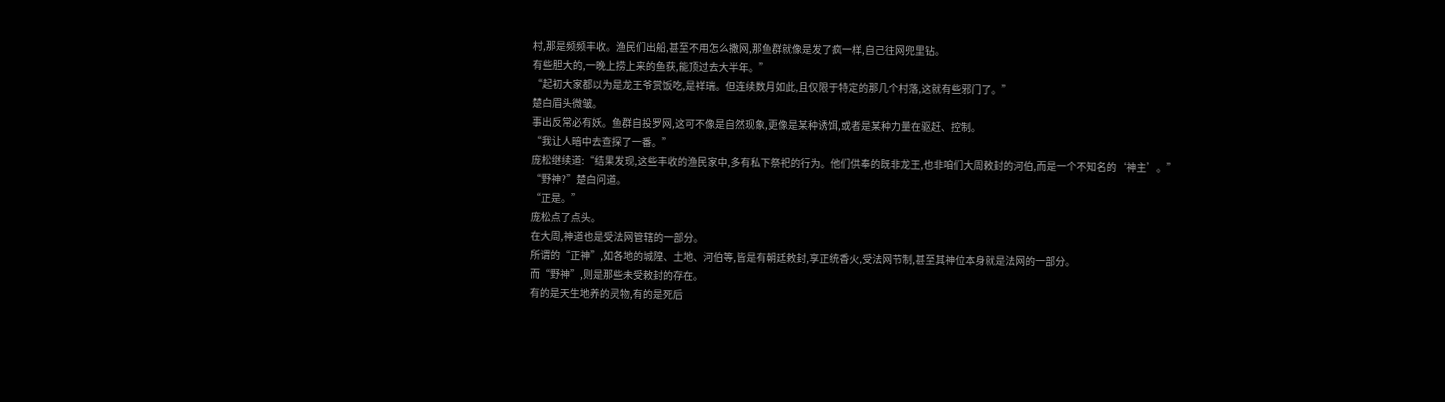村,那是频频丰收。渔民们出船,甚至不用怎么撒网,那鱼群就像是发了疯一样,自己往网兜里钻。
有些胆大的,一晚上捞上来的鱼获,能顶过去大半年。”
“起初大家都以为是龙王爷赏饭吃,是祥瑞。但连续数月如此,且仅限于特定的那几个村落,这就有些邪门了。”
楚白眉头微皱。
事出反常必有妖。鱼群自投罗网,这可不像是自然现象,更像是某种诱饵,或者是某种力量在驱赶、控制。
“我让人暗中去查探了一番。”
庞松继续道:“结果发现,这些丰收的渔民家中,多有私下祭祀的行为。他们供奉的既非龙王,也非咱们大周敕封的河伯,而是一个不知名的‘神主’。”
“野神?”楚白问道。
“正是。”
庞松点了点头。
在大周,神道也是受法网管辖的一部分。
所谓的“正神”,如各地的城隍、土地、河伯等,皆是有朝廷敕封,享正统香火,受法网节制,甚至其神位本身就是法网的一部分。
而“野神”,则是那些未受敕封的存在。
有的是天生地养的灵物,有的是死后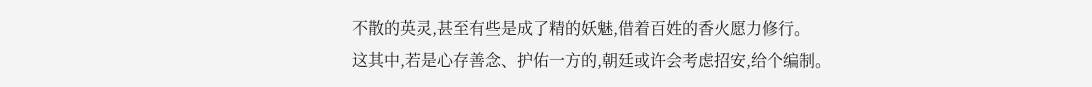不散的英灵,甚至有些是成了精的妖魅,借着百姓的香火愿力修行。
这其中,若是心存善念、护佑一方的,朝廷或许会考虑招安,给个编制。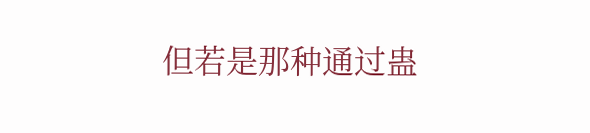但若是那种通过蛊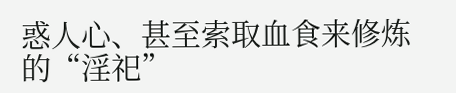惑人心、甚至索取血食来修炼的“淫祀”